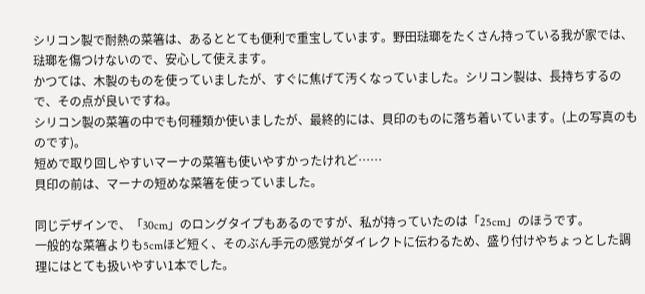シリコン製で耐熱の菜箸は、あるととても便利で重宝しています。野田琺瑯をたくさん持っている我が家では、琺瑯を傷つけないので、安心して使えます。
かつては、木製のものを使っていましたが、すぐに焦げて汚くなっていました。シリコン製は、長持ちするので、その点が良いですね。
シリコン製の菜箸の中でも何種類か使いましたが、最終的には、貝印のものに落ち着いています。(上の写真のものです)。
短めで取り回しやすいマーナの菜箸も使いやすかったけれど……
貝印の前は、マーナの短めな菜箸を使っていました。

同じデザインで、「30cm」のロングタイプもあるのですが、私が持っていたのは「25cm」のほうです。
一般的な菜箸よりも5cmほど短く、そのぶん手元の感覚がダイレクトに伝わるため、盛り付けやちょっとした調理にはとても扱いやすい1本でした。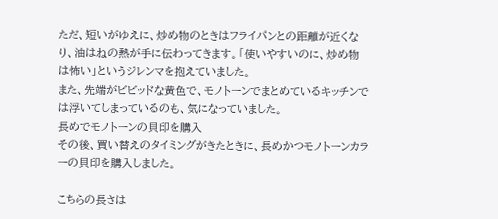ただ、短いがゆえに、炒め物のときはフライパンとの距離が近くなり、油はねの熱が手に伝わってきます。「使いやすいのに、炒め物は怖い」というジレンマを抱えていました。
また、先端がビビッドな黄色で、モノトーンでまとめているキッチンでは浮いてしまっているのも、気になっていました。
長めでモノトーンの貝印を購入
その後、買い替えのタイミングがきたときに、長めかつモノトーンカラーの貝印を購入しました。

こちらの長さは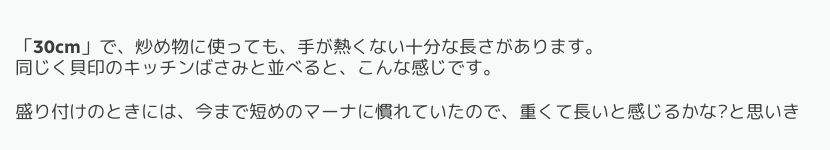「30cm」で、炒め物に使っても、手が熱くない十分な長さがあります。
同じく貝印のキッチンばさみと並べると、こんな感じです。

盛り付けのときには、今まで短めのマーナに慣れていたので、重くて長いと感じるかな?と思いき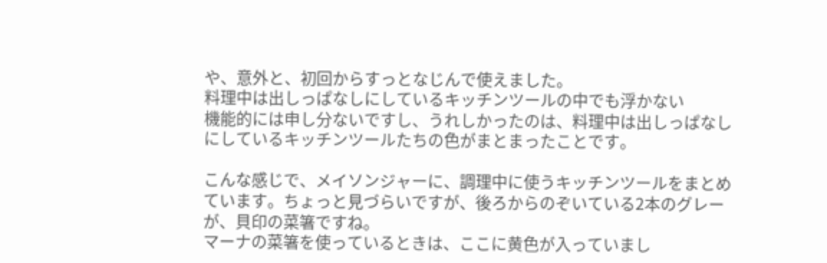や、意外と、初回からすっとなじんで使えました。
料理中は出しっぱなしにしているキッチンツールの中でも浮かない
機能的には申し分ないですし、うれしかったのは、料理中は出しっぱなしにしているキッチンツールたちの色がまとまったことです。

こんな感じで、メイソンジャーに、調理中に使うキッチンツールをまとめています。ちょっと見づらいですが、後ろからのぞいている2本のグレーが、貝印の菜箸ですね。
マーナの菜箸を使っているときは、ここに黄色が入っていまし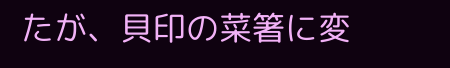たが、貝印の菜箸に変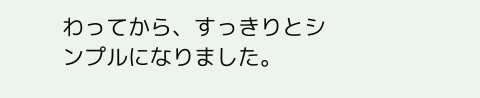わってから、すっきりとシンプルになりました。